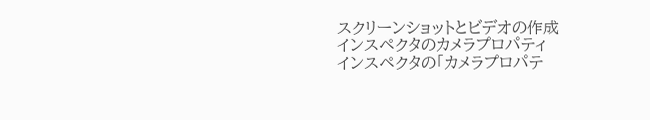スクリーンショットとビデオの作成
インスペクタのカメラプロパティ
インスペクタの「カメラプロパテ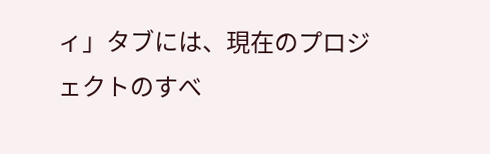ィ」タブには、現在のプロジェクトのすべ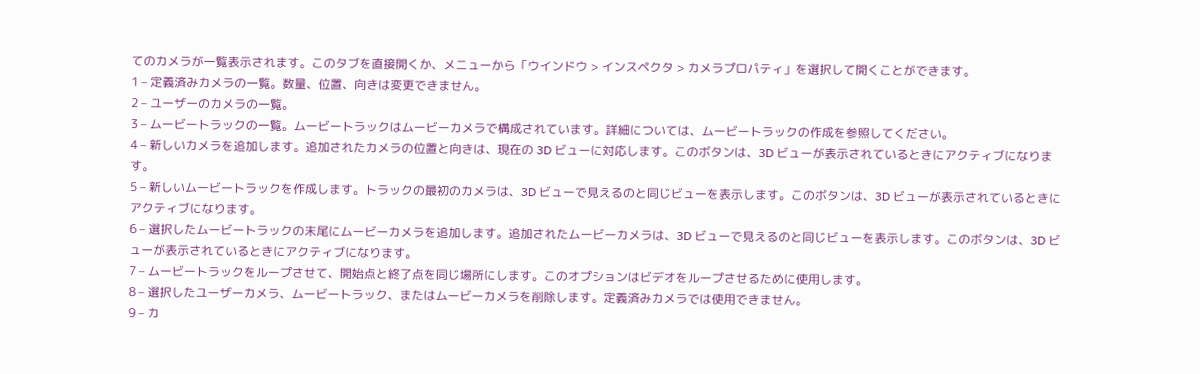てのカメラが一覧表示されます。このタブを直接開くか、メニューから「ウインドウ > インスペクタ > カメラプロパティ」を選択して開くことができます。
1 – 定義済みカメラの一覧。数量、位置、向きは変更できません。
2 – ユーザーのカメラの一覧。
3 – ムービートラックの一覧。ムービートラックはムービーカメラで構成されています。詳細については、ムービートラックの作成を参照してください。
4 – 新しいカメラを追加します。追加されたカメラの位置と向きは、現在の 3D ビューに対応します。このボタンは、3D ビューが表示されているときにアクティブになります。
5 – 新しいムービートラックを作成します。トラックの最初のカメラは、3D ビューで見えるのと同じビューを表示します。このボタンは、3D ビューが表示されているときにアクティブになります。
6 – 選択したムービートラックの末尾にムービーカメラを追加します。追加されたムービーカメラは、3D ビューで見えるのと同じビューを表示します。このボタンは、3D ビューが表示されているときにアクティブになります。
7 – ムービートラックをループさせて、開始点と終了点を同じ場所にします。このオプションはビデオをループさせるために使用します。
8 – 選択したユーザーカメラ、ムービートラック、またはムービーカメラを削除します。定義済みカメラでは使用できません。
9 – カ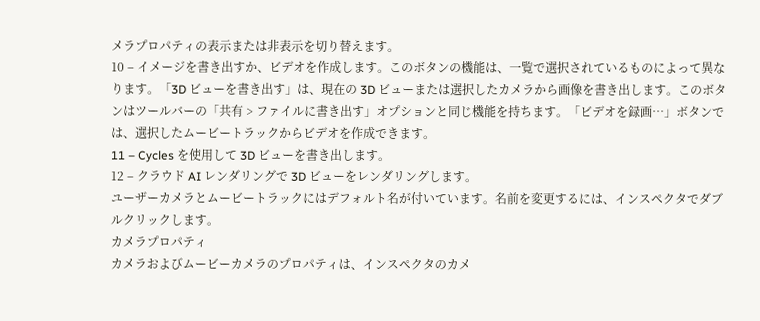メラプロパティの表示または非表示を切り替えます。
10 – イメージを書き出すか、ビデオを作成します。このボタンの機能は、一覧で選択されているものによって異なります。「3D ビューを書き出す」は、現在の 3D ビューまたは選択したカメラから画像を書き出します。このボタンはツールバーの「共有 > ファイルに書き出す」オプションと同じ機能を持ちます。「ビデオを録画…」ボタンでは、選択したムービートラックからビデオを作成できます。
11 – Cycles を使用して 3D ビューを書き出します。
12 – クラウド AI レンダリングで 3D ビューをレンダリングします。
ユーザーカメラとムービートラックにはデフォルト名が付いています。名前を変更するには、インスペクタでダブルクリックします。
カメラプロパティ
カメラおよびムービーカメラのプロパティは、インスペクタのカメ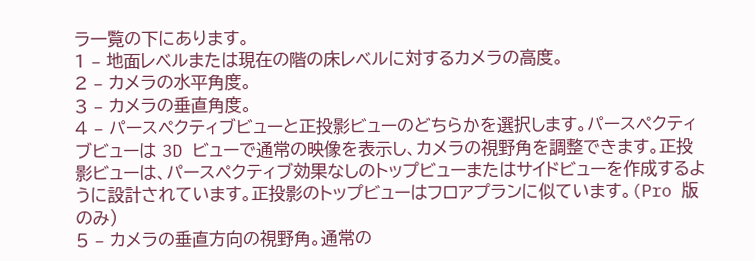ラ一覧の下にあります。
1 – 地面レベルまたは現在の階の床レベルに対するカメラの高度。
2 – カメラの水平角度。
3 – カメラの垂直角度。
4 – パースペクティブビューと正投影ビューのどちらかを選択します。パースペクティブビューは 3D ビューで通常の映像を表示し、カメラの視野角を調整できます。正投影ビューは、パースペクティブ効果なしのトップビューまたはサイドビューを作成するように設計されています。正投影のトップビューはフロアプランに似ています。(Pro 版のみ)
5 – カメラの垂直方向の視野角。通常の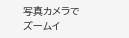写真カメラでズームイ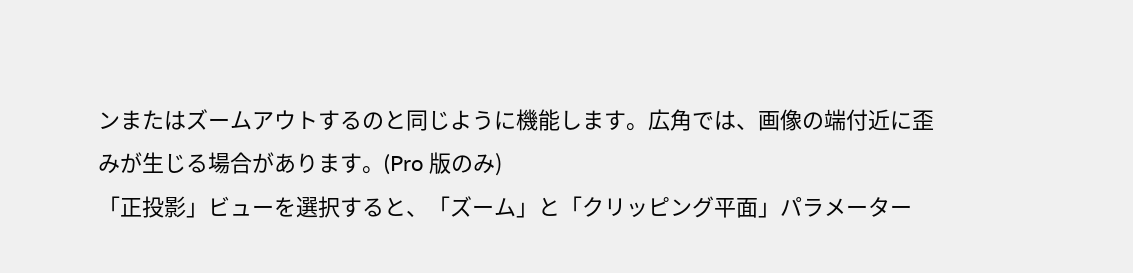ンまたはズームアウトするのと同じように機能します。広角では、画像の端付近に歪みが生じる場合があります。(Pro 版のみ)
「正投影」ビューを選択すると、「ズーム」と「クリッピング平面」パラメーター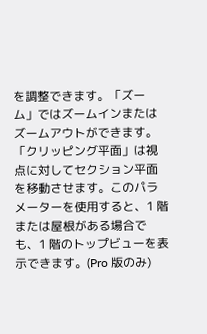を調整できます。「ズーム」ではズームインまたはズームアウトができます。「クリッピング平面」は視点に対してセクション平面を移動させます。このパラメーターを使用すると、1 階または屋根がある場合でも、1 階のトップビューを表示できます。(Pro 版のみ)